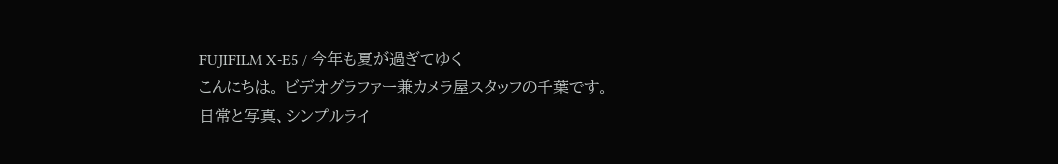FUJIFILM X-E5 / 今年も夏が過ぎてゆく
こんにちは。 ビデオグラファー兼カメラ屋スタッフの千葉です。
日常と写真、シンプルライ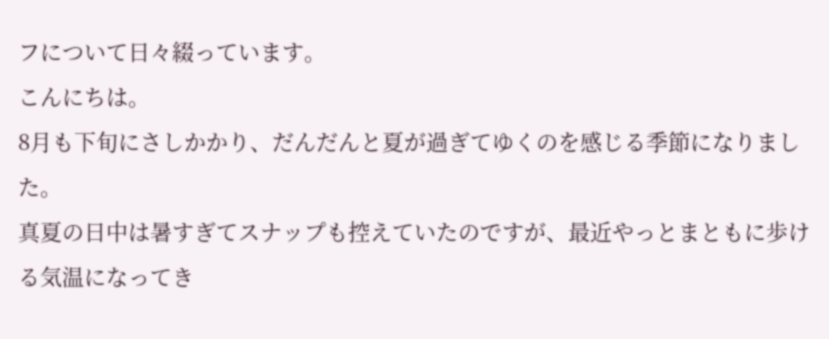フについて日々綴っています。
こんにちは。
8月も下旬にさしかかり、だんだんと夏が過ぎてゆくのを感じる季節になりました。
真夏の日中は暑すぎてスナップも控えていたのですが、最近やっとまともに歩ける気温になってき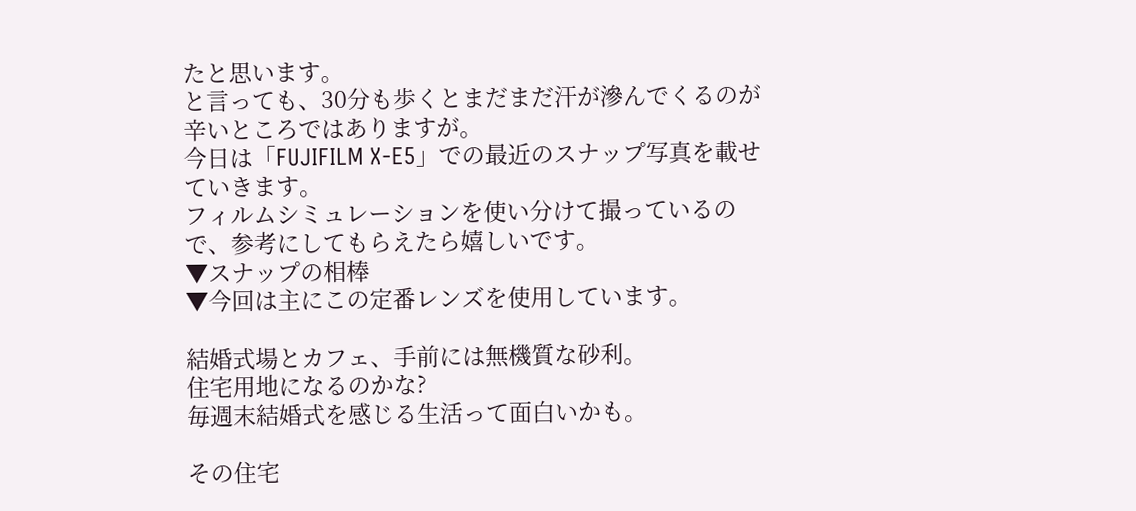たと思います。
と言っても、30分も歩くとまだまだ汗が滲んでくるのが辛いところではありますが。
今日は「FUJIFILM X-E5」での最近のスナップ写真を載せていきます。
フィルムシミュレーションを使い分けて撮っているので、参考にしてもらえたら嬉しいです。
▼スナップの相棒
▼今回は主にこの定番レンズを使用しています。

結婚式場とカフェ、手前には無機質な砂利。
住宅用地になるのかな?
毎週末結婚式を感じる生活って面白いかも。

その住宅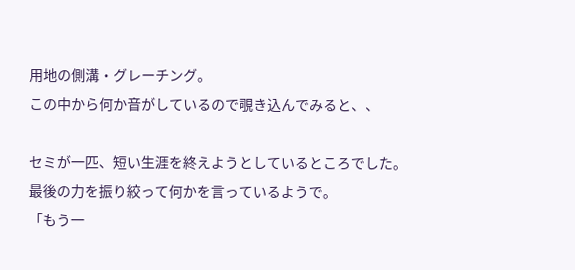用地の側溝・グレーチング。
この中から何か音がしているので覗き込んでみると、、

セミが一匹、短い生涯を終えようとしているところでした。
最後の力を振り絞って何かを言っているようで。
「もう一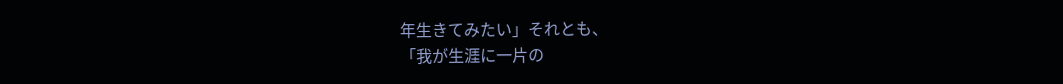年生きてみたい」それとも、
「我が生涯に一片の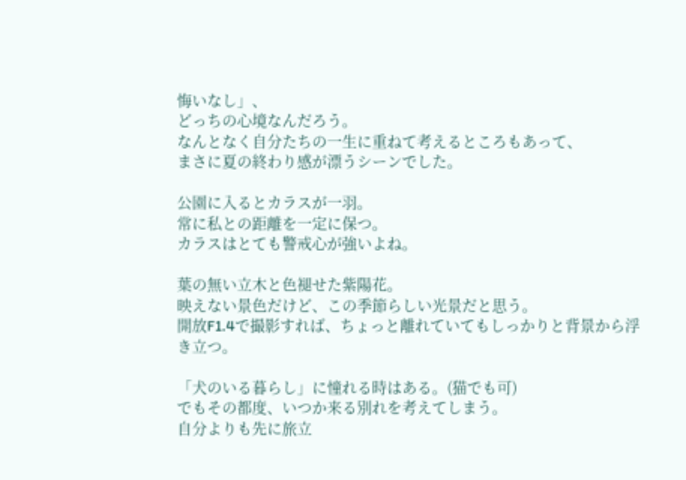悔いなし」、
どっちの心境なんだろう。
なんとなく自分たちの一生に重ねて考えるところもあって、
まさに夏の終わり感が漂うシーンでした。

公園に入るとカラスが一羽。
常に私との距離を一定に保つ。
カラスはとても警戒心が強いよね。

葉の無い立木と色褪せた紫陽花。
映えない景色だけど、この季節らしい光景だと思う。
開放F1.4で撮影すれば、ちょっと離れていてもしっかりと背景から浮き立つ。

「犬のいる暮らし」に憧れる時はある。(猫でも可)
でもその都度、いつか来る別れを考えてしまう。
自分よりも先に旅立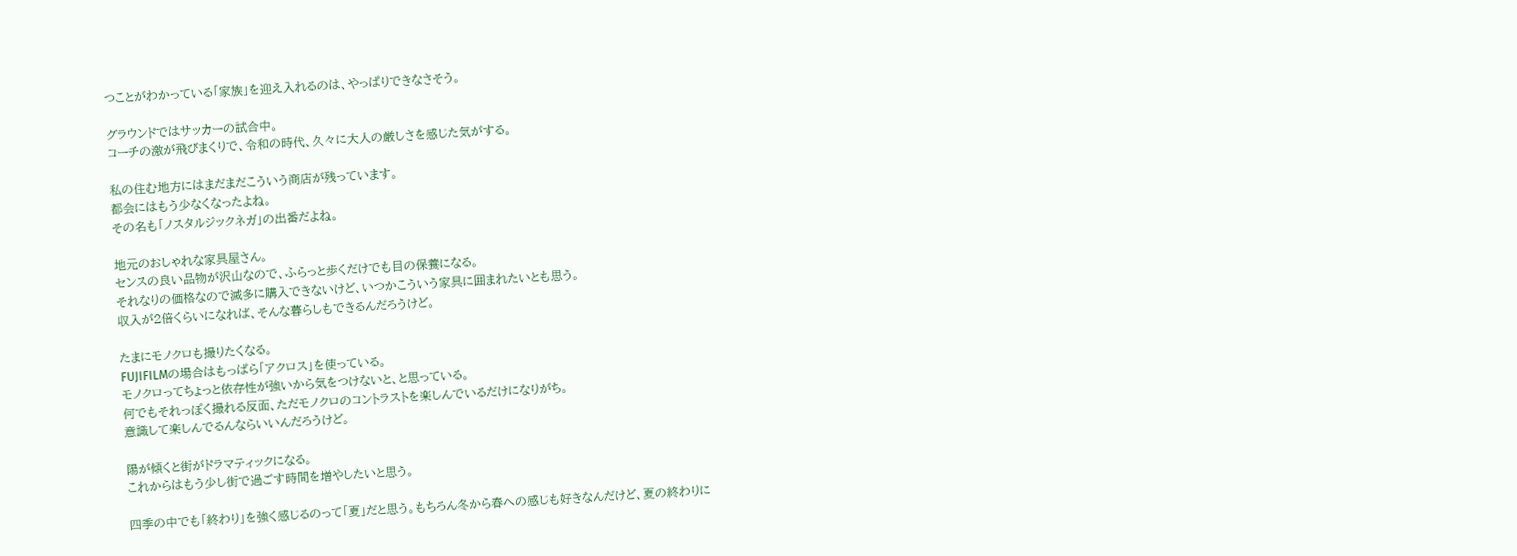つことがわかっている「家族」を迎え入れるのは、やっぱりできなさそう。

グラウンドではサッカーの試合中。
コーチの激が飛びまくりで、令和の時代、久々に大人の厳しさを感じた気がする。

私の住む地方にはまだまだこういう商店が残っています。
都会にはもう少なくなったよね。
その名も「ノスタルジックネガ」の出番だよね。

地元のおしゃれな家具屋さん。
センスの良い品物が沢山なので、ふらっと歩くだけでも目の保養になる。
それなりの価格なので滅多に購入できないけど、いつかこういう家具に囲まれたいとも思う。
収入が2倍くらいになれば、そんな暮らしもできるんだろうけど。

たまにモノクロも撮りたくなる。
FUJIFILMの場合はもっぱら「アクロス」を使っている。
モノクロってちょっと依存性が強いから気をつけないと、と思っている。
何でもそれっぽく撮れる反面、ただモノクロのコントラストを楽しんでいるだけになりがち。
意識して楽しんでるんならいいんだろうけど。

陽が傾くと街がドラマティックになる。
これからはもう少し街で過ごす時間を増やしたいと思う。

四季の中でも「終わり」を強く感じるのって「夏」だと思う。もちろん冬から春への感じも好きなんだけど、夏の終わりに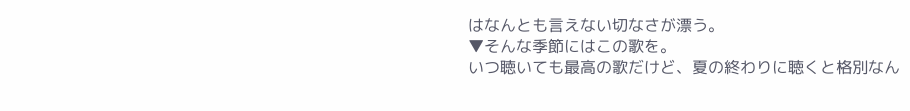はなんとも言えない切なさが漂う。
▼そんな季節にはこの歌を。
いつ聴いても最高の歌だけど、夏の終わりに聴くと格別なん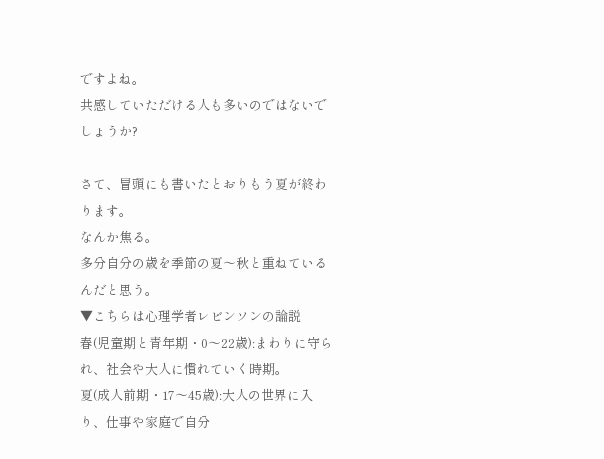ですよね。
共感していただける人も多いのではないでしょうか?

さて、冒頭にも書いたとおりもう夏が終わります。
なんか焦る。
多分自分の歳を季節の夏〜秋と重ねているんだと思う。
▼こちらは心理学者レビンソンの論説
春(児童期と青年期・0〜22歳):まわりに守られ、社会や大人に慣れていく時期。
夏(成人前期・17〜45歳):大人の世界に入り、仕事や家庭で自分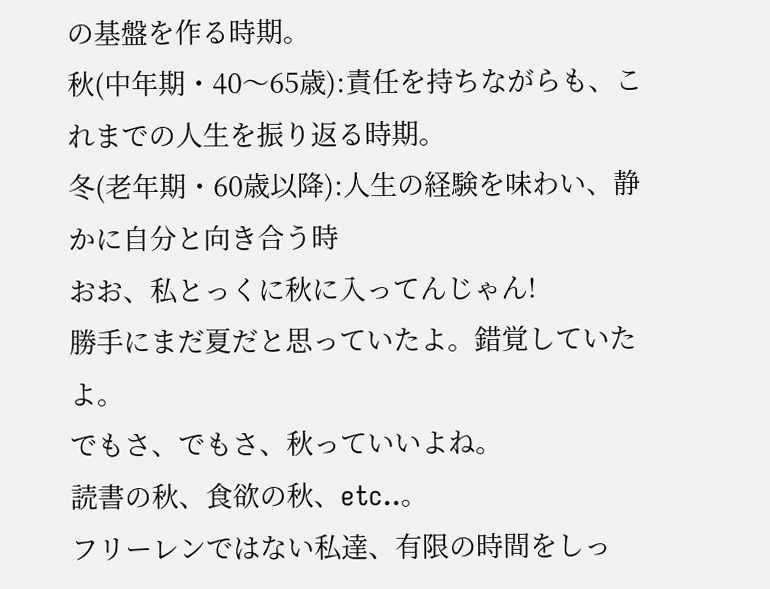の基盤を作る時期。
秋(中年期・40〜65歳):責任を持ちながらも、これまでの人生を振り返る時期。
冬(老年期・60歳以降):人生の経験を味わい、静かに自分と向き合う時
おお、私とっくに秋に入ってんじゃん!
勝手にまだ夏だと思っていたよ。錯覚していたよ。
でもさ、でもさ、秋っていいよね。
読書の秋、食欲の秋、etc..。
フリーレンではない私達、有限の時間をしっ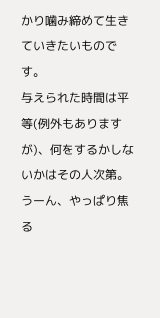かり噛み締めて生きていきたいものです。
与えられた時間は平等(例外もありますが)、何をするかしないかはその人次第。
うーん、やっぱり焦る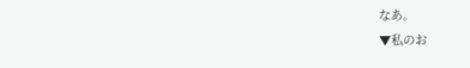なあ。
▼私のお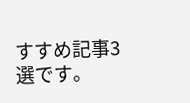すすめ記事3選です。